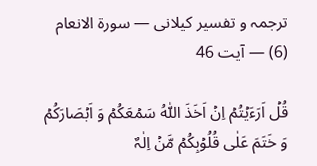ترجمہ و تفسیر کیلانی — سورۃ الانعام (6) — آیت 46

قُلۡ اَرَءَیۡتُمۡ اِنۡ اَخَذَ اللّٰہُ سَمۡعَکُمۡ وَ اَبۡصَارَکُمۡ وَ خَتَمَ عَلٰی قُلُوۡبِکُمۡ مَّنۡ اِلٰہٌ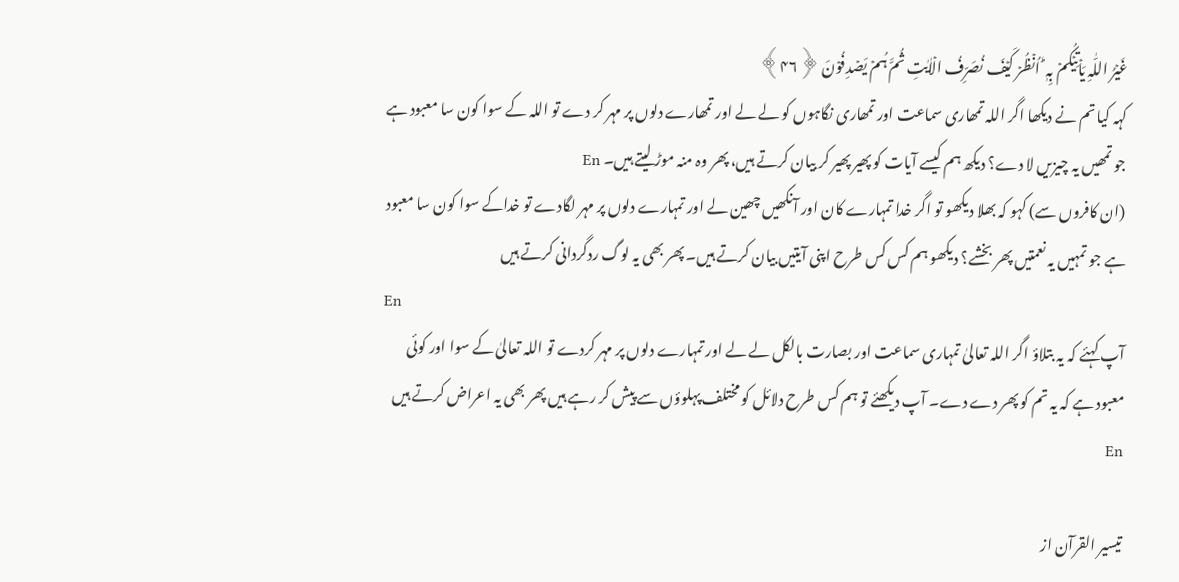غَیۡرُ اللّٰہِ یَاۡتِیۡکُمۡ بِہٖ ؕ اُنۡظُرۡ کَیۡفَ نُصَرِّفُ الۡاٰیٰتِ ثُمَّ ہُمۡ یَصۡدِفُوۡنَ ﴿۴۶﴾
کہہ کیا تم نے دیکھا اگر اللہ تمھاری سماعت اور تمھاری نگاہوں کو لے لے اور تمھارے دلوں پر مہر کر دے تو اللہ کے سوا کون سا معبود ہے جو تمھیں یہ چیزیں لا دے؟ دیکھ ہم کیسے آیات کو پھیر پھیر کر بیان کرتے ہیں، پھر وہ منہ موڑ لیتے ہیں۔ En
(ان کافروں سے) کہو کہ بھلا دیکھو تو اگر خدا تمہارے کان اور آنکھیں چھین لے اور تمہارے دلوں پر مہر لگادے تو خداکے سوا کون سا معبود ہے جو تمہیں یہ نعمتیں پھر بخشے؟ دیکھو ہم کس کس طرح اپنی آیتیں بیان کرتے ہیں۔ پھر بھی یہ لوگ ردگردانی کرتے ہیں
En
آپ کہئے کہ یہ بتلاؤ اگر اللہ تعالیٰ تمہاری سماعت اور بصارت بالکل لے لے اور تمہارے دلوں پر مہر کردے تو اللہ تعالیٰ کے سوا اور کوئی معبود ہے کہ یہ تم کو پھر دے دے۔ آپ دیکھئے تو ہم کس طرح دلائل کو مختلف پہلوؤں سے پیش کر رہے ہیں پھر بھی یہ اعراض کرتے ہیں En

تيسير القرآن از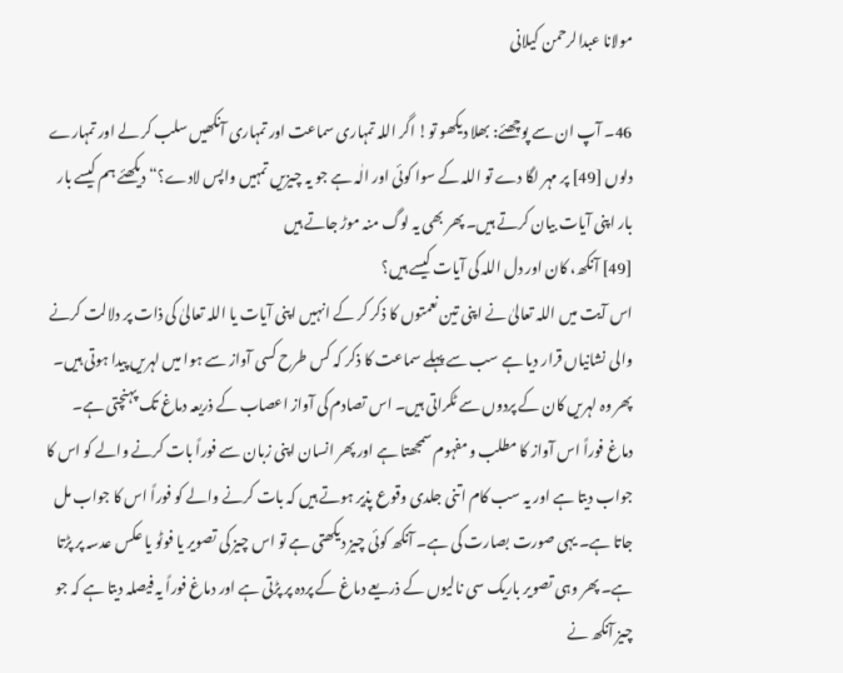مولانا عبدالرحمن کیلانی

46۔ آپ ان سے پوچھئے: بھلا دیکھو تو! اگر اللہ تمہاری سماعت اور تمہاری آنکھیں سلب کر لے اور تمہارے دلوں [49] پر مہر لگا دے تو اللہ کے سوا کوئی اور الٰہ ہے جو یہ چیزیں تمہیں واپس لادے؟“ دیکھئے ہم کیسے بار بار اپنی آیات بیان کرتے ہیں۔ پھر بھی یہ لوگ منہ موڑ جاتے ہیں
[49] آنکھ، کان اور دل اللہ کی آیات کیسے ہیں؟
اس آیت میں اللہ تعالیٰ نے اپنی تین نعمتوں کا ذکر کر کے انہیں اپنی آیات یا اللہ تعالیٰ کی ذات پر دلالت کرنے والی نشانیاں قرار دیا ہے سب سے پہلے سماعت کا ذکر کہ کس طرح کسی آواز سے ہوا میں لہریں پیدا ہوتی ہیں۔ پھر وہ لہریں کان کے پردوں سے ٹکراتی ہیں۔ اس تصادم کی آواز اعصاب کے ذریعہ دماغ تک پہنچتی ہے۔ دماغ فوراً اس آواز کا مطلب و مفہوم سمجھتا ہے اور پھر انسان اپنی زبان سے فوراً بات کرنے والے کو اس کا جواب دیتا ہے اور یہ سب کام اتنی جلدی وقوع پذیر ہوتے ہیں کہ بات کرنے والے کو فوراً اس کا جواب مل جاتا ہے۔ یہی صورت بصارت کی ہے۔ آنکھ کوئی چیز دیکھتی ہے تو اس چیز کی تصویر یا فوٹو یا عکس عدسہ پر پڑتا ہے۔ پھر وہی تصویر باریک سی نالیوں کے ذریعے دماغ کے پردہ پر پڑتی ہے اور دماغ فوراً یہ فیصلہ دیتا ہے کہ جو چیز آنکھ نے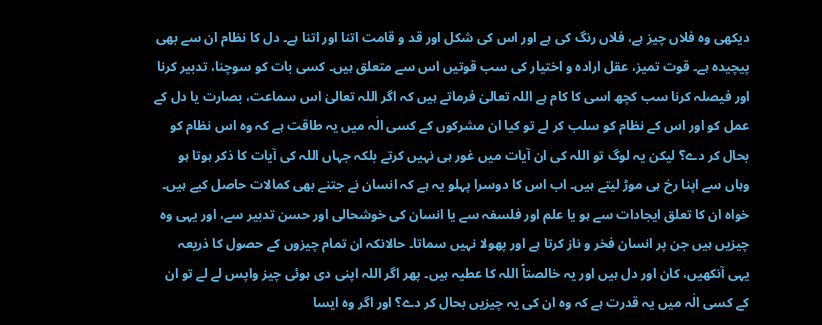دیکھی وہ فلاں چیز ہے، فلاں رنگ کی ہے اور اس کی شکل اور قد و قامت اتنا اور اتنا ہے۔ دل کا نظام ان سے بھی پیچیدہ ہے۔ قوت تمیز، عقل ارادہ و اختیار کی سب قوتیں اس سے متعلق ہیں۔ کسی بات کو سوچنا، تدبیر کرنا اور فیصلہ کرنا سب کچھ اسی کا کام ہے اللہ تعالیٰ فرماتے ہیں کہ اگر اللہ تعالیٰ اس سماعت، بصارت یا دل کے عمل کو اور اس کے نظام کو سلب کر لے تو کیا ان مشرکوں کے کسی الٰہ میں یہ طاقت ہے کہ وہ اس نظام کو بحال کر دے؟ لیکن یہ لوگ تو اللہ کی ان آیات میں غور ہی نہیں کرتے بلکہ جہاں اللہ کی آیات کا ذکر ہوتا ہو وہاں سے اپنا رخ ہی موڑ لیتے ہیں۔ اب اس کا دوسرا پہلو یہ ہے کہ انسان نے جتنے بھی کمالات حاصل کیے ہیں۔ خواہ ان کا تعلق ایجادات سے ہو یا علم اور فلسفہ سے یا انسان کی خوشحالی اور حسن تدبیر سے، اور یہی وہ چیزیں ہیں جن پر انسان فخر و ناز کرتا ہے اور پھولا نہیں سماتا۔ حالانکہ ان تمام چیزوں کے حصول کا ذریعہ یہی آنکھیں، کان اور دل ہیں اور یہ خالصتاً اللہ کا عطیہ ہیں۔ پھر اگر اللہ اپنی دی ہوئی چیز واپس لے لے تو ان کے کسی الٰہ میں یہ قدرت ہے کہ وہ ان کی یہ چیزیں بحال کر دے؟ اور اگر وہ ایسا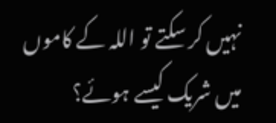نہیں کر سکتے تو اللہ کے کاموں میں شریک کیسے ہوئے؟